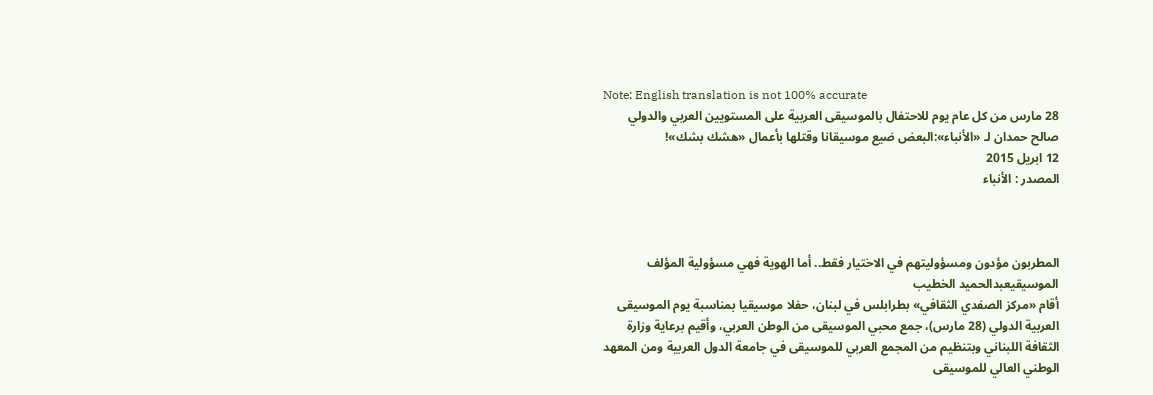Note: English translation is not 100% accurate
28 مارس من كل عام يوم للاحتفال بالموسيقى العربية على المستويين العربي والدولي
صالح حمدان لـ «الأنباء»:البعض ضيع موسيقانا وقتلها بأعمال «هشك بشك»!
12 ابريل 2015
المصدر : الأنباء



المطربون مؤدون ومسؤوليتهم في الاختيار فقط.. أما الهوية فهي مسؤولية المؤلف الموسيقيعبدالحميد الخطيب
أقام «مركز الصفدي الثقافي» بطرابلس في لبنان، حفلا موسيقيا بمناسبة يوم الموسيقى العربية الدولي (28 مارس)، جمع محبي الموسيقى من الوطن العربي، وأقيم برعاية وزارة الثقافة اللبناني وبتنظيم من المجمع العربي للموسيقى في جامعة الدول العربية ومن المعهد الوطني العالي للموسيقى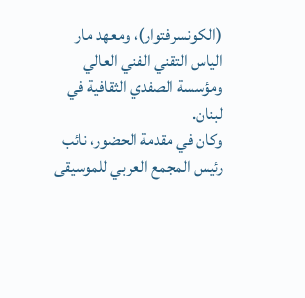(الكونسرفتوار)، ومعهد مار الياس التقني الفني العالي ومؤسسة الصفدي الثقافية في لبنان.
وكان في مقدمة الحضور، نائب رئيس المجمع العربي للموسيقى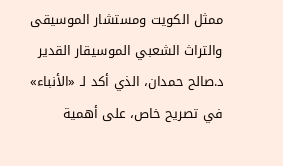ممثل الكويت ومستشار الموسيقى والتراث الشعبي الموسيقار القدير د.صالح حمدان، الذي أكد لـ «الأنباء» في تصريح خاص، على أهمية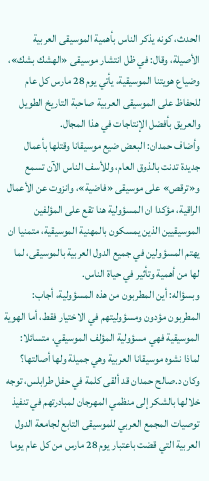الحدث، كونه يذكر الناس بأهمية الموسيقى العربية الأصيلة، وقال: في ظل انتشار موسيقى «الهشك بشك»، وضياع هويتنا الموسيقية، يأتي يوم 28 مارس كل عام للحفاظ على الموسيقى العربية صاحبة التاريخ الطويل والعريق بأفضل الإنتاجات في هذا المجال.
وأضاف حمدان: البعض ضيع موسيقانا وقتلها بأعمال جديدة تدنت بالذوق العام، وللأسف الناس الآن تسمع و«ترقص» على موسيقى «فاضية»، وانزوت عن الأعمال الراقية، مؤكدا ان المسؤولية هنا تقع على المؤلفين الموسيقيين الذين يمسكون بالمهنية الموسيقية، متمنيا ان يهتم المسؤولين في جميع الدول العربية بالموسيقى، لما لها من أهمية وتأثير في حياة الناس.
وبسؤاله: أين المطربون من هذه المسؤولية، أجاب: المطربون مؤدون ومسؤوليتهم في الاختيار فقط، أما الهوية الموسيقية فهي مسؤولية المؤلف الموسيقي، متسائلا: لماذا نشوه موسيقانا العربية وهي جميلة ولها أصالتها؟ وكان د.صالح حمدان قد ألقى كلمة في حفل طرابلس، توجه خلالها بالشكر إلى منظمي المهرجان لمبادرتهم في تنفيذ توصيات المجمع العربي للموسيقى التابع لجامعة الدول العربية التي قضت باعتبار يوم 28 مارس من كل عام يوما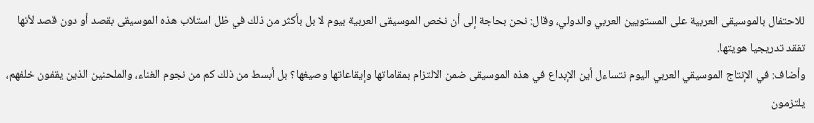للاحتفال بالموسيقى العربية على المستويين العربي والدولي، وقال: نحن بحاجة إلى أن نخص الموسيقى العربية بيوم لا بل بأكثر من ذلك في ظل استلاب هذه الموسيقى بقصد أو دون قصد لأنها تفقد تدريجيا هويتها.
وأضاف: في الإنتاج الموسيقي العربي اليوم نتساءل أين الإبداع في هذه الموسيقى ضمن الالتزام بمقاماتها وإيقاعاتها وصيغها؟ بل أبسط من ذلك كم من نجوم الغناء، والملحنين الذين يقفون خلفهم، يلتزمون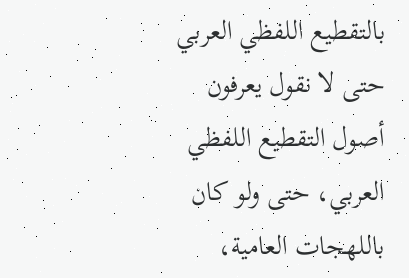بالتقطيع اللفظي العربي حتى لا نقول يعرفون أصول التقطيع اللفظي العربي، حتى ولو كان باللهجات العامية،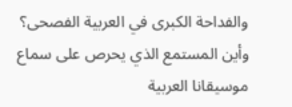والفداحة الكبرى في العربية الفصحى؟ وأين المستمع الذي يحرص على سماع موسيقانا العربية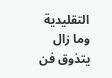التقليدية وما زال يتذوق فن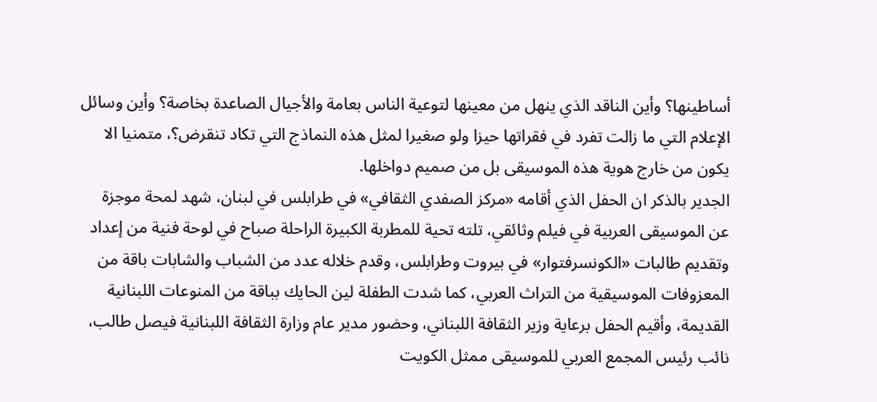أساطينها؟ وأين الناقد الذي ينهل من معينها لتوعية الناس بعامة والأجيال الصاعدة بخاصة؟ وأين وسائل الإعلام التي ما زالت تفرد في فقراتها حيزا ولو صغيرا لمثل هذه النماذج التي تكاد تنقرض؟، متمنيا الا يكون من خارج هوية هذه الموسيقى بل من صميم دواخلها.
الجدير بالذكر ان الحفل الذي أقامه «مركز الصفدي الثقافي» في طرابلس في لبنان، شهد لمحة موجزة عن الموسيقى العربية في فيلم وثائقي، تلته تحية للمطربة الكبيرة الراحلة صباح في لوحة فنية من إعداد وتقديم طالبات «الكونسرفتوار» في بيروت وطرابلس، وقدم خلاله عدد من الشباب والشابات باقة من المعزوفات الموسيقية من التراث العربي، كما شدت الطفلة لين الحايك بباقة من المنوعات اللبنانية القديمة، وأقيم الحفل برعاية وزير الثقافة اللبناني، وحضور مدير عام وزارة الثقافة اللبنانية فيصل طالب، نائب رئيس المجمع العربي للموسيقى ممثل الكويت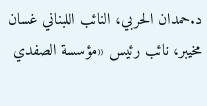د.حمدان الحربي، النائب اللبناني غسان مخيبر، نائب رئيس «مؤسسة الصفدي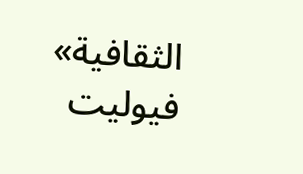الثقافية» فيوليت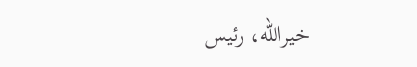خيرالله، رئيس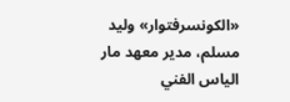«الكونسرفتوار» وليد مسلم، مدير معهد مار الياس الفني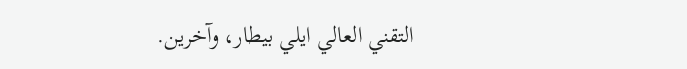التقني العالي ايلي بيطار، وآخرين.